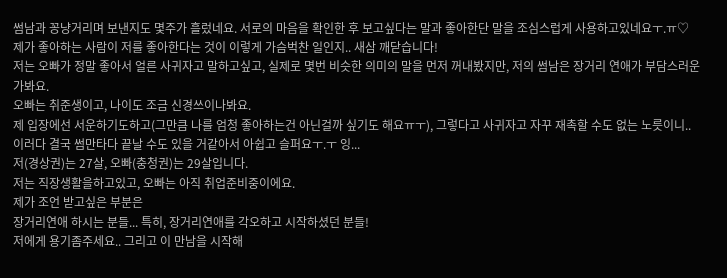썸남과 꽁냥거리며 보낸지도 몇주가 흘렀네요. 서로의 마음을 확인한 후 보고싶다는 말과 좋아한단 말을 조심스럽게 사용하고있네요ㅜ.ㅠ♡
제가 좋아하는 사람이 저를 좋아한다는 것이 이렇게 가슴벅찬 일인지.. 새삼 깨닫습니다!
저는 오빠가 정말 좋아서 얼른 사귀자고 말하고싶고, 실제로 몇번 비슷한 의미의 말을 먼저 꺼내봤지만, 저의 썸남은 장거리 연애가 부담스러운가봐요.
오빠는 취준생이고, 나이도 조금 신경쓰이나봐요.
제 입장에선 서운하기도하고(그만큼 나를 엄청 좋아하는건 아닌걸까 싶기도 해요ㅠㅜ), 그렇다고 사귀자고 자꾸 재촉할 수도 없는 노릇이니..
이러다 결국 썸만타다 끝날 수도 있을 거같아서 아쉽고 슬퍼요ㅜ.ㅜ 잉...
저(경상권)는 27살, 오빠(충청권)는 29살입니다.
저는 직장생활을하고있고, 오빠는 아직 취업준비중이에요.
제가 조언 받고싶은 부분은
장거리연애 하시는 분들... 특히, 장거리연애를 각오하고 시작하셨던 분들!
저에게 용기좀주세요.. 그리고 이 만남을 시작해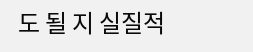도 될 지 실질적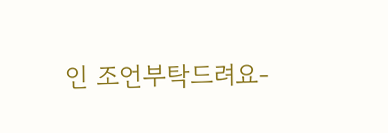인 조언부탁드려요-